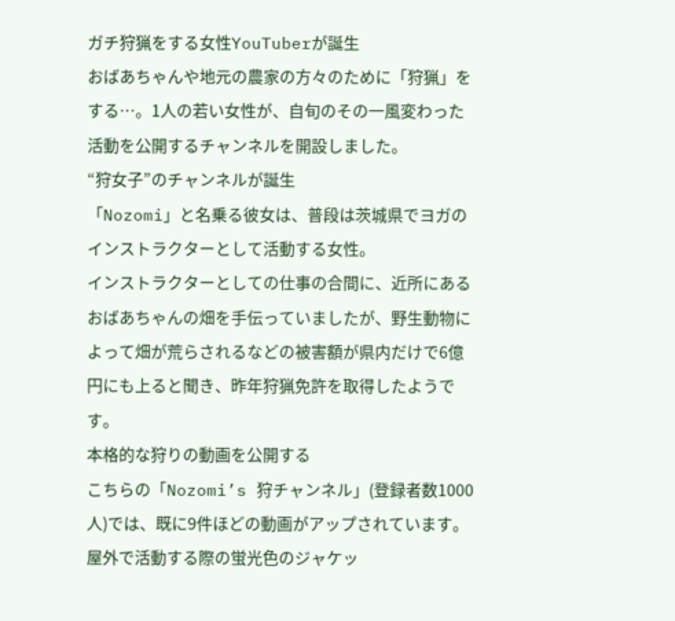ガチ狩猟をする女性YouTuberが誕生
おばあちゃんや地元の農家の方々のために「狩猟」をする…。1人の若い女性が、自旬のその一風変わった活動を公開するチャンネルを開設しました。
“狩女子”のチャンネルが誕生
「Nozomi」と名乗る彼女は、普段は茨城県でヨガのインストラクターとして活動する女性。
インストラクターとしての仕事の合間に、近所にあるおばあちゃんの畑を手伝っていましたが、野生動物によって畑が荒らされるなどの被害額が県内だけで6億円にも上ると聞き、昨年狩猟免許を取得したようです。
本格的な狩りの動画を公開する
こちらの「Nozomi’s 狩チャンネル」(登録者数1000人)では、既に9件ほどの動画がアップされています。屋外で活動する際の蛍光色のジャケッ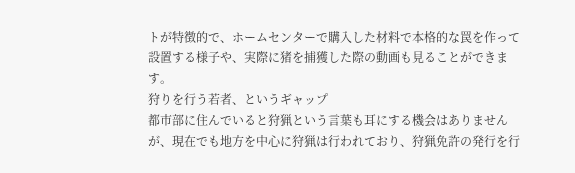トが特徴的で、ホームセンターで購入した材料で本格的な罠を作って設置する様子や、実際に猪を捕獲した際の動画も見ることができます。
狩りを行う若者、というギャップ
都市部に住んでいると狩猟という言葉も耳にする機会はありませんが、現在でも地方を中心に狩猟は行われており、狩猟免許の発行を行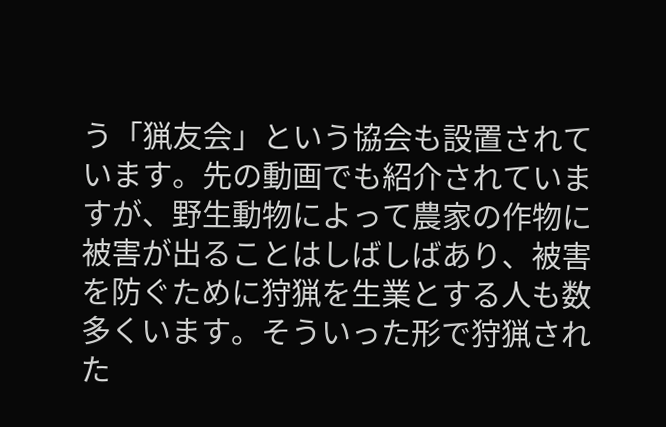う「猟友会」という協会も設置されています。先の動画でも紹介されていますが、野生動物によって農家の作物に被害が出ることはしばしばあり、被害を防ぐために狩猟を生業とする人も数多くいます。そういった形で狩猟された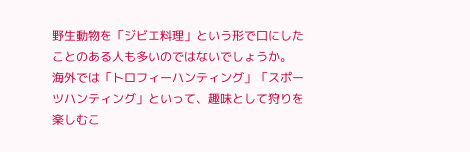野生動物を「ジビエ料理」という形で口にしたことのある人も多いのではないでしょうか。
海外では「トロフィーハンティング」「スポーツハンティング」といって、趣味として狩りを楽しむこ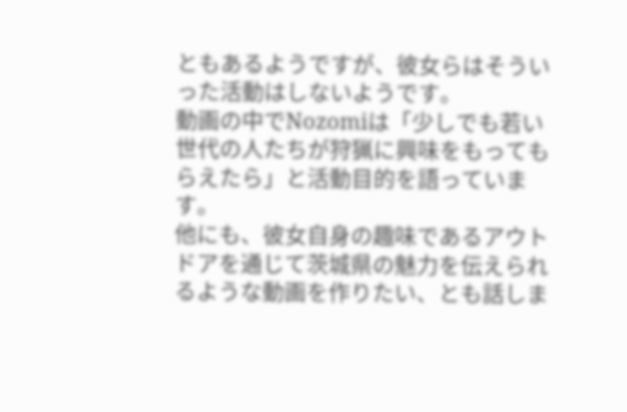ともあるようですが、彼女らはそういった活動はしないようです。
動画の中でNozomiは「少しでも若い世代の人たちが狩猟に興味をもってもらえたら」と活動目的を語っています。
他にも、彼女自身の趣味であるアウトドアを通じて茨城県の魅力を伝えられるような動画を作りたい、とも話しま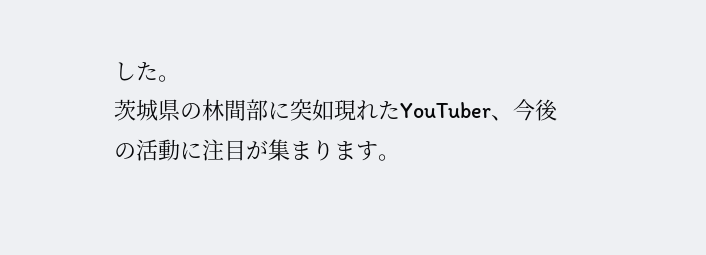した。
茨城県の林間部に突如現れたYouTuber、今後の活動に注目が集まります。